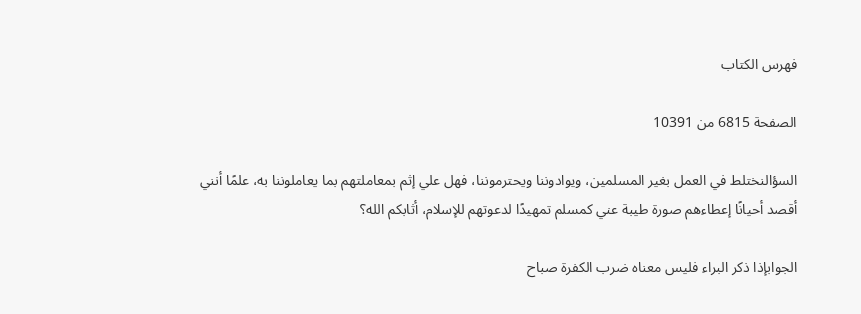فهرس الكتاب

الصفحة 6815 من 10391

السؤالنختلط في العمل بغير المسلمين، ويوادوننا ويحترموننا، فهل علي إثم بمعاملتهم بما يعاملوننا به، علمًا أنني أقصد أحيانًا إعطاءهم صورة طيبة عني كمسلم تمهيدًا لدعوتهم للإسلام، أثابكم الله؟

الجوابإذا ذكر البراء فليس معناه ضرب الكفرة صباح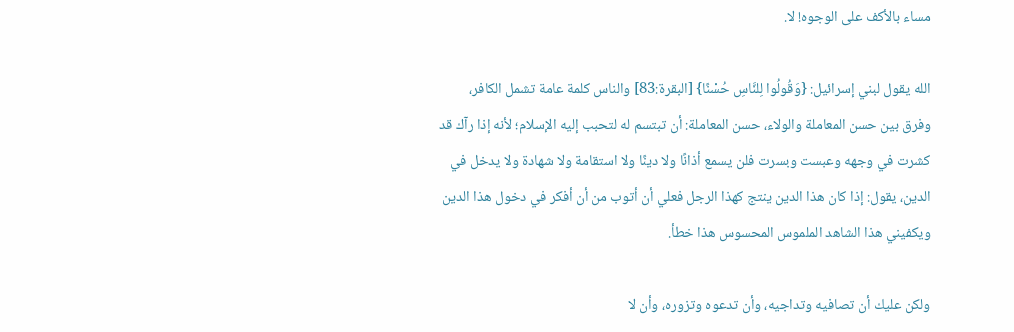مساء بالأكف على الوجوه! لا.

الله يقول لبني إسرائيل: {وَقُولُوا لِلنَّاسِ حُسْنًا} [البقرة:83] والناس كلمة عامة تشمل الكافر، وفرق بين حسن المعاملة والولاء، حسن المعاملة: أن تبتسم له لتحبب إليه الإسلام؛ لأنه إذا رآك قد كشرت في وجهه وعبست وبسرت فلن يسمع أذانًا ولا دينًا ولا استقامة ولا شهادة ولا يدخل في الدين، يقول: إذا كان هذا الدين ينتج كهذا الرجل فعلي أن أتوب من أن أفكر في دخول هذا الدين ويكفيني هذا الشاهد الملموس المحسوس هذا خطأ.

ولكن عليك أن تصافيه وتداجيه، وأن تدعوه وتزوره، وأن لا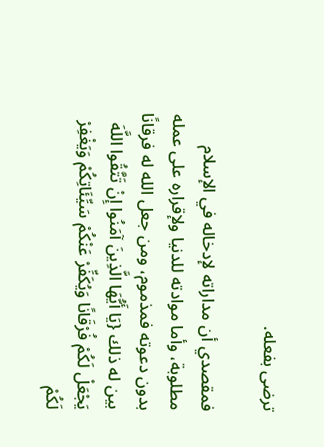ترضى بفعله.

فمقصدي أن مداراته لإدخاله في الإسلام مطلوبة، وأما موادته للدنيا ولإقراره على عمله بدون دعوته فمذموم، ومن جعل الله له فرقانًا بين له ذلك {يَا أَيُّهَا الَّذِينَ آمَنُوا إِنْ تَتَّقُوا اللَّهَ يَجْعَلْ لَكُمْ فُرْقَانًا وَيُكَفِّرْ عَنْكُمْ سَيِّئَاتِكُمْ وَيَغْفِرْ لَكُمْ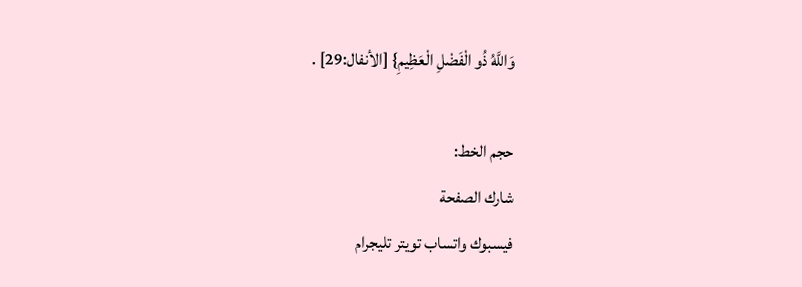وَاللَّهُ ذُو الْفَضْلِ الْعَظِيمِ} [الأنفال:29] .

حجم الخط:
شارك الصفحة
فيسبوك واتساب تويتر تليجرام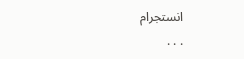انستجرام
. . .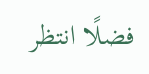فضلًا انتظر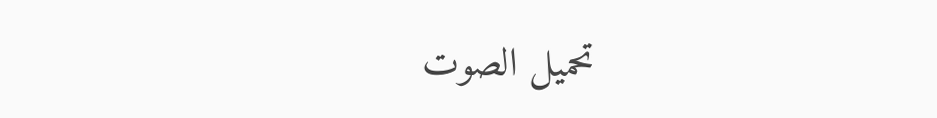تحميل الصوت